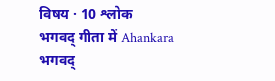विषय · 10 श्लोक
भगवद् गीता में Ahankara
भगवद्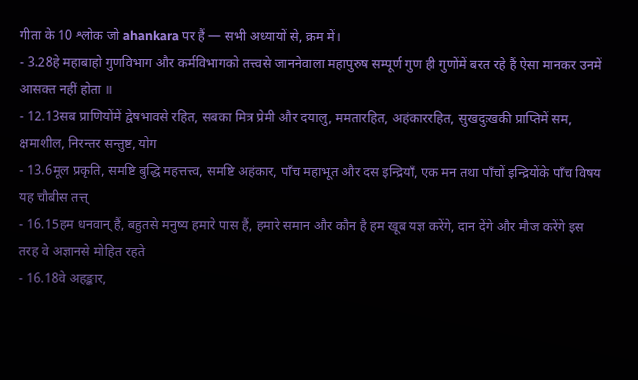गीता के 10 श्लोक जो ahankara पर हैं — सभी अध्यायों से, क्रम में।
- 3.28हे महाबाहो गुणविभाग और कर्मविभागको तत्त्वसे जाननेवाला महापुरुष सम्पूर्ण गुण ही गुणोंमें बरत रहे हैं ऐसा मानकर उनमें आसक्त नहीं होता ॥
- 12.13सब प्राणियोंमें द्वेषभावसे रहित, सबका मित्र प्रेमी और दयालु, ममतारहित, अहंकाररहित, सुखदुःखकी प्राप्तिमें सम, क्षमाशील, निरन्तर सन्तुष्ट, योग
- 13.6मूल प्रकृति, समष्टि बुद्धि महत्तत्त्व, समष्टि अहंकार, पाँच महाभूत और दस इन्द्रियाँ, एक मन तथा पाँचों इन्द्रियोंके पाँच विषय यह चौबीस तत्त्
- 16.15हम धनवान् हैं, बहुतसे मनुष्य हमारे पास हैं, हमारे समान और कौन है हम खूब यज्ञ करेंगे, दान देंगे और मौज करेंगे इस तरह वे अज्ञानसे मोहित रहते
- 16.18वे अहङ्कार,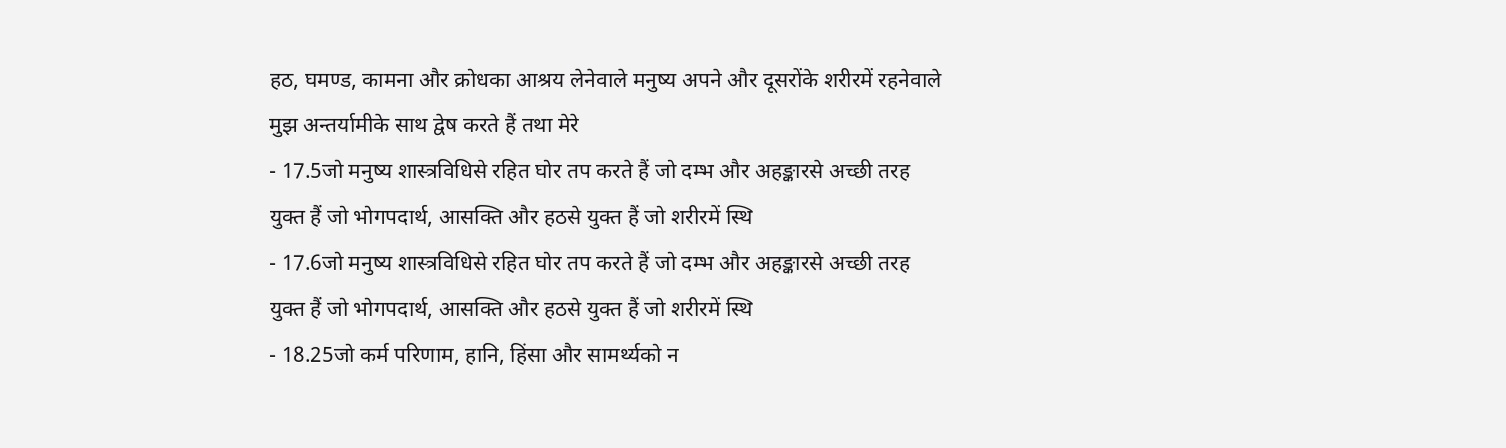हठ, घमण्ड, कामना और क्रोधका आश्रय लेनेवाले मनुष्य अपने और दूसरोंके शरीरमें रहनेवाले मुझ अन्तर्यामीके साथ द्वेष करते हैं तथा मेरे
- 17.5जो मनुष्य शास्त्रविधिसे रहित घोर तप करते हैं जो दम्भ और अहङ्कारसे अच्छी तरह युक्त हैं जो भोगपदार्थ, आसक्ति और हठसे युक्त हैं जो शरीरमें स्थि
- 17.6जो मनुष्य शास्त्रविधिसे रहित घोर तप करते हैं जो दम्भ और अहङ्कारसे अच्छी तरह युक्त हैं जो भोगपदार्थ, आसक्ति और हठसे युक्त हैं जो शरीरमें स्थि
- 18.25जो कर्म परिणाम, हानि, हिंसा और सामर्थ्यको न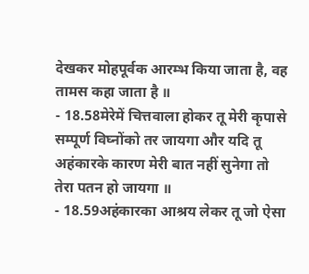देखकर मोहपूर्वक आरम्भ किया जाता है, वह तामस कहा जाता है ॥
- 18.58मेरेमें चित्तवाला होकर तू मेरी कृपासे सम्पूर्ण विघ्नोंको तर जायगा और यदि तू अहंकारके कारण मेरी बात नहीं सुनेगा तो तेरा पतन हो जायगा ॥
- 18.59अहंकारका आश्रय लेकर तू जो ऐसा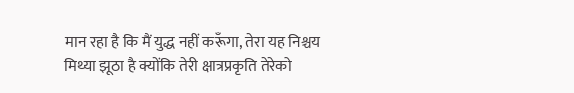मान रहा है कि मैं युद्ध नहीं करूँगा, तेरा यह निश्चय मिथ्या झूठा है क्योंकि तेरी क्षात्रप्रकृति तेरेको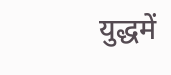युद्धमें